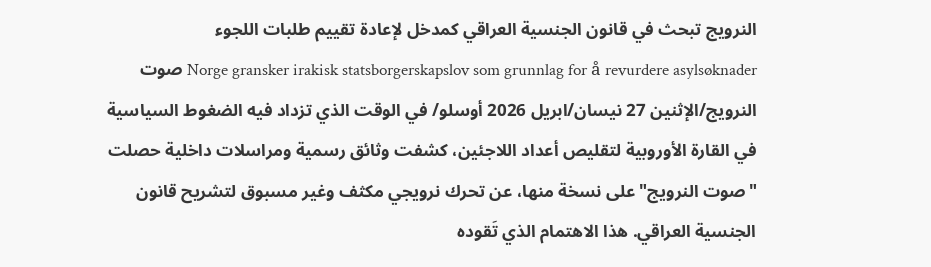النرويج تبحث في قانون الجنسية العراقي كمدخل لإعادة تقييم طلبات اللجوء
Norge gransker irakisk statsborgerskapslov som grunnlag for å revurdere asylsøknader صوت النرويج/الإثنين 27 نيسان/ابريل 2026 أوسلو/ في الوقت الذي تزداد فيه الضغوط السياسية في القارة الأوروبية لتقليص أعداد اللاجئين، كشفت وثائق رسمية ومراسلات داخلية حصلت "صوت النرويج" على نسخة منها، عن تحرك نرويجي مكثف وغير مسبوق لتشريح قانون الجنسية العراقي. هذا الاهتمام الذي تَقوده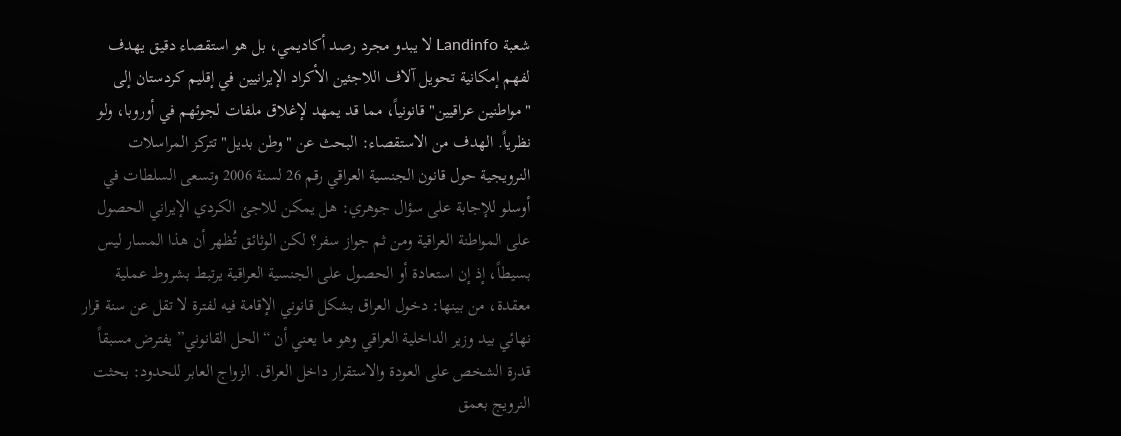شعبة Landinfo لا يبدو مجرد رصد أكاديمي، بل هو استقصاء دقيق يهدف لفهم إمكانية تحويل آلاف اللاجئين الأكراد الإيرانيين في إقليم كردستان إلى "مواطنين عراقيين" قانونياً، مما قد يمهد لإغلاق ملفات لجوئهم في أوروبا، ولو نظرياً. الهدف من الاستقصاء: البحث عن "وطن بديل" تتركز المراسلات النرويجية حول قانون الجنسية العراقي رقم 26 لسنة 2006 وتسعى السلطات في أوسلو للإجابة على سؤال جوهري: هل يمكن للاجئ الكردي الإيراني الحصول على المواطنة العراقية ومن ثم جواز سفر؟ لكن الوثائق تُظهر أن هذا المسار ليس بسيطاً، إذ إن استعادة أو الحصول على الجنسية العراقية يرتبط بشروط عملية معقدة، من بينها: دخول العراق بشكل قانوني الإقامة فيه لفترة لا تقل عن سنة قرار نهائي بيد وزير الداخلية العراقي وهو ما يعني أن “الحل القانوني” يفترض مسبقاً قدرة الشخص على العودة والاستقرار داخل العراق. الزواج العابر للحدود: بحثت النرويج بعمق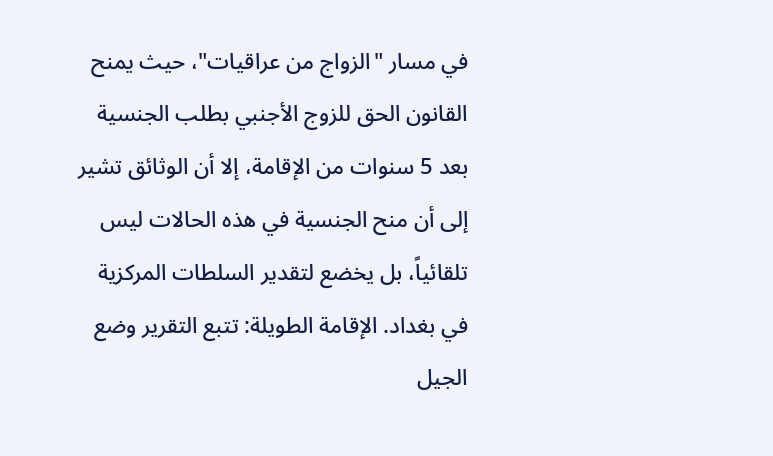في مسار "الزواج من عراقيات"، حيث يمنح القانون الحق للزوج الأجنبي بطلب الجنسية بعد 5 سنوات من الإقامة، إلا أن الوثائق تشير إلى أن منح الجنسية في هذه الحالات ليس تلقائياً، بل يخضع لتقدير السلطات المركزية في بغداد. الإقامة الطويلة: تتبع التقرير وضع الجيل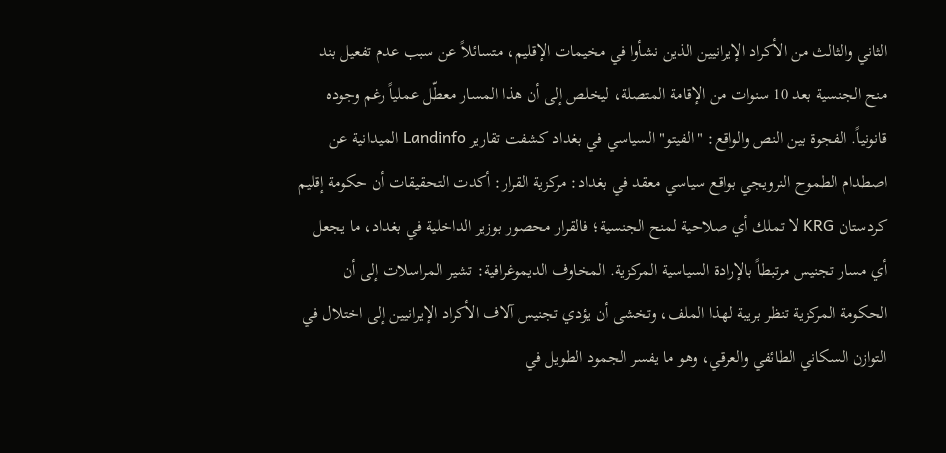الثاني والثالث من الأكراد الإيرانيين الذين نشأوا في مخيمات الإقليم، متسائلاً عن سبب عدم تفعيل بند منح الجنسية بعد 10 سنوات من الإقامة المتصلة، ليخلص إلى أن هذا المسار معطّل عملياً رغم وجوده قانونياً. الفجوة بين النص والواقع: "الفيتو" السياسي في بغداد كشفت تقارير Landinfo الميدانية عن اصطدام الطموح النرويجي بواقع سياسي معقد في بغداد: مركزية القرار: أكدت التحقيقات أن حكومة إقليم كردستان KRG لا تملك أي صلاحية لمنح الجنسية؛ فالقرار محصور بوزير الداخلية في بغداد، ما يجعل أي مسار تجنيس مرتبطاً بالإرادة السياسية المركزية. المخاوف الديموغرافية: تشير المراسلات إلى أن الحكومة المركزية تنظر بريبة لهذا الملف، وتخشى أن يؤدي تجنيس آلاف الأكراد الإيرانيين إلى اختلال في التوازن السكاني الطائفي والعرقي، وهو ما يفسر الجمود الطويل في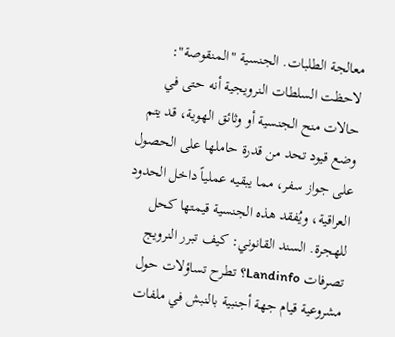معالجة الطلبات. الجنسية "المنقوصة": لاحظت السلطات النرويجية أنه حتى في حالات منح الجنسية أو وثائق الهوية، قد يتم وضع قيود تحد من قدرة حاملها على الحصول على جواز سفر، مما يبقيه عملياً داخل الحدود العراقية، ويُفقد هذه الجنسية قيمتها كحل للهجرة. السند القانوني: كيف تبرر النرويج تصرفات Landinfo؟ تطرح تساؤلات حول مشروعية قيام جهة أجنبية بالنبش في ملفات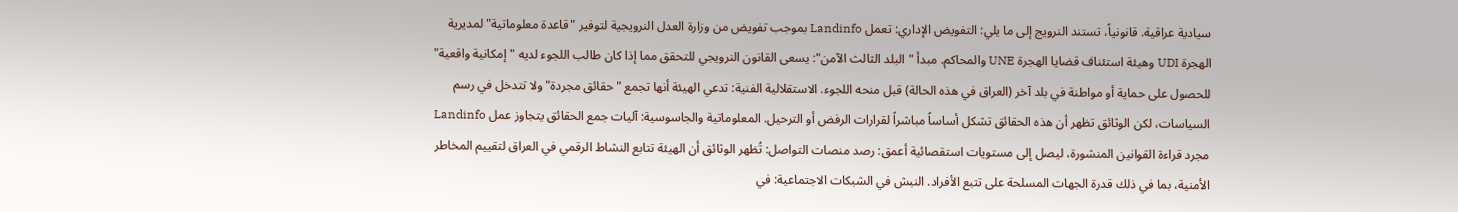سيادية عراقية. قانونياً، تستند النرويج إلى ما يلي: التفويض الإداري: تعمل Landinfo بموجب تفويض من وزارة العدل النرويجية لتوفير "قاعدة معلوماتية" لمديرية الهجرة UDI وهيئة استئناف قضايا الهجرة UNE والمحاكم. مبدأ "البلد الثالث الآمن": يسعى القانون النرويجي للتحقق مما إذا كان طالب اللجوء لديه "إمكانية واقعية" للحصول على حماية أو مواطنة في بلد آخر (العراق في هذه الحالة) قبل منحه اللجوء. الاستقلالية الفنية: تدعي الهيئة أنها تجمع "حقائق مجردة" ولا تتدخل في رسم السياسات، لكن الوثائق تظهر أن هذه الحقائق تشكل أساساً مباشراً لقرارات الرفض أو الترحيل. المعلوماتية والجاسوسية: آليات جمع الحقائق يتجاوز عمل Landinfo مجرد قراءة القوانين المنشورة، ليصل إلى مستويات استقصائية أعمق: رصد منصات التواصل: تُظهر الوثائق أن الهيئة تتابع النشاط الرقمي في العراق لتقييم المخاطر الأمنية، بما في ذلك قدرة الجهات المسلحة على تتبع الأفراد. النبش في الشبكات الاجتماعية: في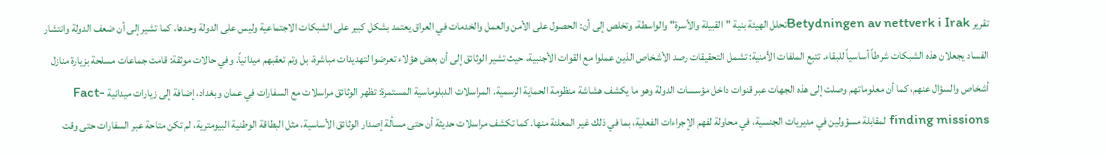تقرير Betydningen av nettverk i Irakتحلل الهيئة بنية "القبيلة والأسرة" والواسطة، وتخلص إلى أن: الحصول على الأمن والعمل والخدمات في العراق يعتمد بشكل كبير على الشبكات الاجتماعية وليس على الدولة وحدها، كما تشير إلى أن ضعف الدولة وانتشار الفساد يجعلان هذه الشبكات شرطاً أساسياً للبقاء. تتبع الملفات الأمنية: تشمل التحقيقات رصد الأشخاص الذين عملوا مع القوات الأجنبية، حيث تشير الوثائق إلى أن بعض هؤلاء تعرضوا لتهديدات مباشرة، بل وتم تعقبهم ميدانياً. وفي حالات موثقة: قامت جماعات مسلحة بزيارة منازل أشخاص والسؤال عنهم، كما أن معلوماتهم وصلت إلى هذه الجهات عبر قنوات داخل مؤسسات الدولة وهو ما يكشف هشاشة منظومة الحماية الرسمية. المراسلات الدبلوماسية المستمرة: تظهر الوثائق مراسلات مع السفارات في عمان وبغداد، إضافة إلى زيارات ميدانية Fact-finding missions لمقابلة مسؤولين في مديريات الجنسية، في محاولة لفهم الإجراءات الفعلية، بما في ذلك غير المعلنة منها. كما تكشف مراسلات حديثة أن حتى مسألة إصدار الوثائق الأساسية، مثل البطاقة الوطنية البيومترية، لم تكن متاحة عبر السفارات حتى وقت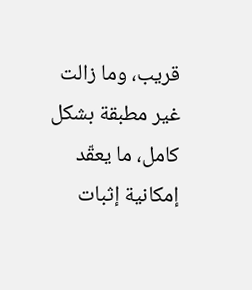قريب، وما زالت غير مطبقة بشكل كامل، ما يعقّد إمكانية إثبات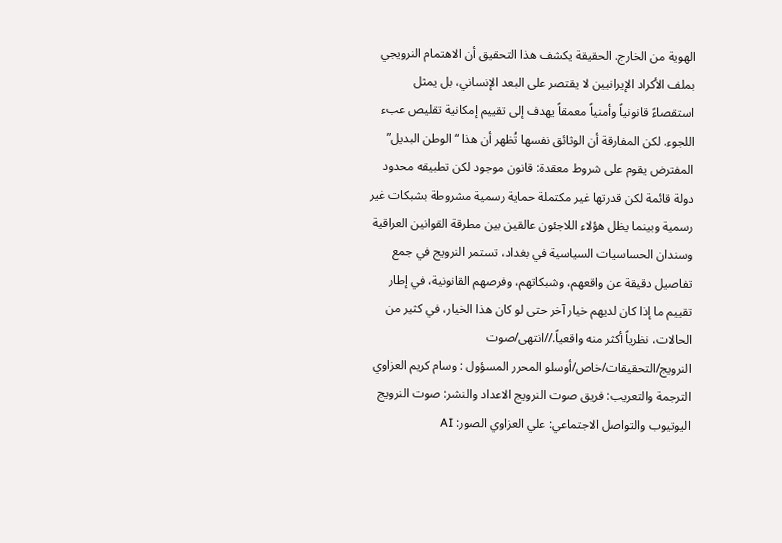الهوية من الخارج. الحقيقة يكشف هذا التحقيق أن الاهتمام النرويجي بملف الأكراد الإيرانيين لا يقتصر على البعد الإنساني، بل يمثل استقصاءً قانونياً وأمنياً معمقاً يهدف إلى تقييم إمكانية تقليص عبء اللجوء. لكن المفارقة أن الوثائق نفسها تُظهر أن هذا “الوطن البديل” المفترض يقوم على شروط معقدة: قانون موجود لكن تطبيقه محدود دولة قائمة لكن قدرتها غير مكتملة حماية رسمية مشروطة بشبكات غير رسمية وبينما يظل هؤلاء اللاجئون عالقين بين مطرقة القوانين العراقية وسندان الحساسيات السياسية في بغداد، تستمر النرويج في جمع تفاصيل دقيقة عن واقعهم، وشبكاتهم، وفرصهم القانونية، في إطار تقييم ما إذا كان لديهم خيار آخر حتى لو كان هذا الخيار، في كثير من الحالات، نظرياً أكثر منه واقعياً.//انتهى/صوت النرويج/التحقيقات/خاص/أوسلو المحرر المسؤول : وسام كريم العزاوي الترجمة والتعريب: فريق صوت النرويج الاعداد والنشر: صوت النرويج اليوتيوب والتواصل الاجتماعي: علي العزاوي الصور: AI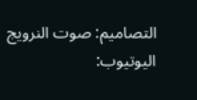التصاميم: صوت النرويج اليوتيوب: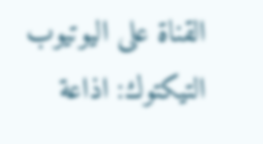القناة على اليوتيوب التيكتوك: اذاعة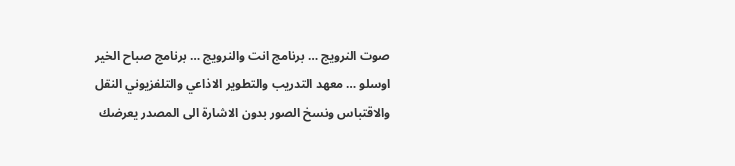صوت النرويج … برنامج انت والنرويج … برنامج صباح الخير اوسلو … معهد التدريب والتطوير الاذاعي والتلفزيوني النقل والاقتباس ونسخ الصور بدون الاشارة الى المصدر يعرضك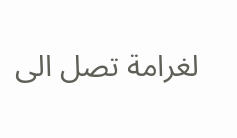لغرامة تصل الى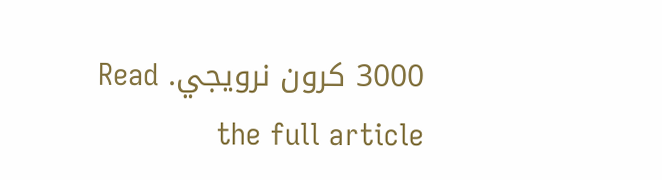3000 كرون نرويجي. Read the full article